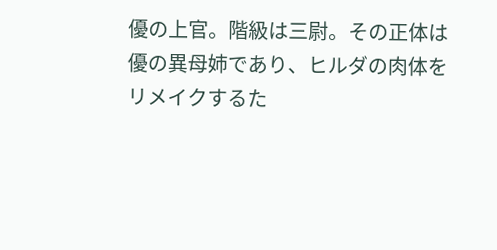優の上官。階級は三尉。その正体は優の異母姉であり、ヒルダの肉体をリメイクするた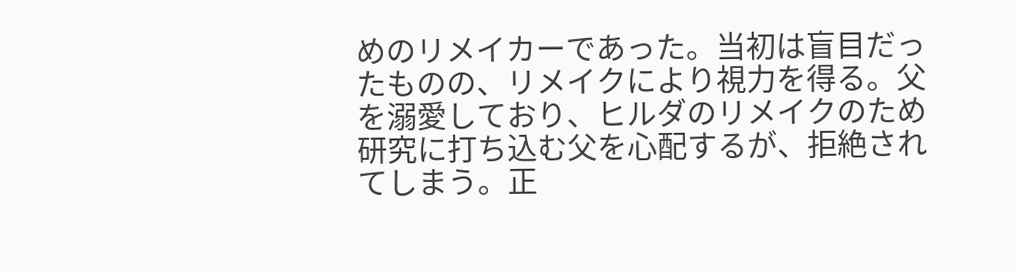めのリメイカーであった。当初は盲目だったものの、リメイクにより視力を得る。父を溺愛しており、ヒルダのリメイクのため研究に打ち込む父を心配するが、拒絶されてしまう。正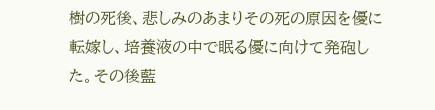樹の死後、悲しみのあまりその死の原因を優に転嫁し、培養液の中で眠る優に向けて発砲した。その後藍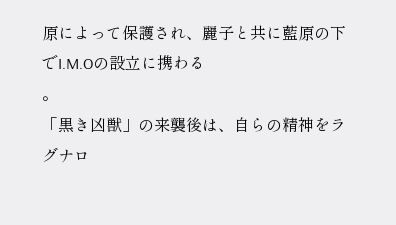原によって保護され、麗子と共に藍原の下でI.M.Oの設立に携わる
。
「黒き凶獣」の来襲後は、自らの精神をラグナロ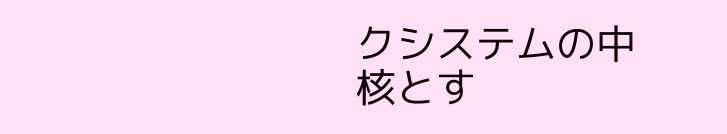クシステムの中核とす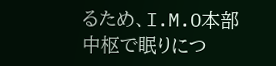るため、I.M.O本部中枢で眠りにつ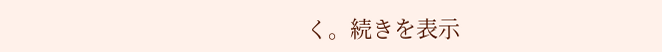く。続きを表示